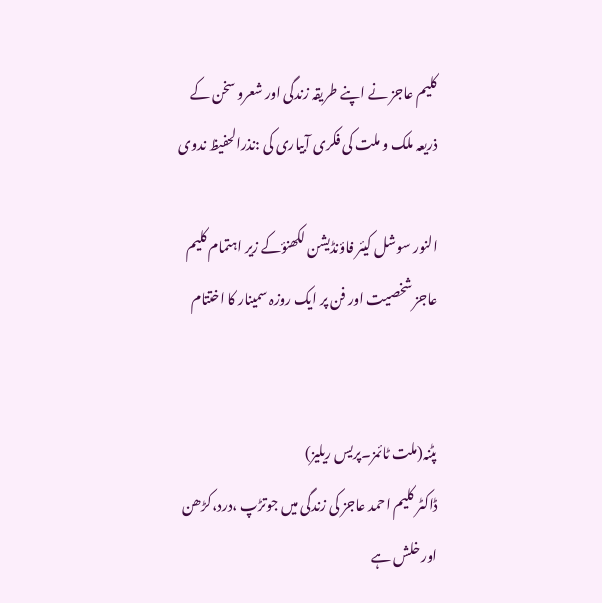کلیم عاجز نے اپنے طریقہ زندگی اور شعرو سخن کے ذریعہ ملک و ملت کی فکری آبیاری کی :نذرالحفیظ ندوی

النور سوشل کیئر فاؤنڈیشن لکھنؤکے زیر اہتمام کلیم عاجز شخصیت اور فن پر ایک روزہ سمینار کا اختتام


پٹنہ(ملت ٹائمز۔پریس ریلیز)
ڈاکٹر کلیم احمد عاجز کی زندگی میں جوتڑپ ،درد،کڑھن اور خلش ہے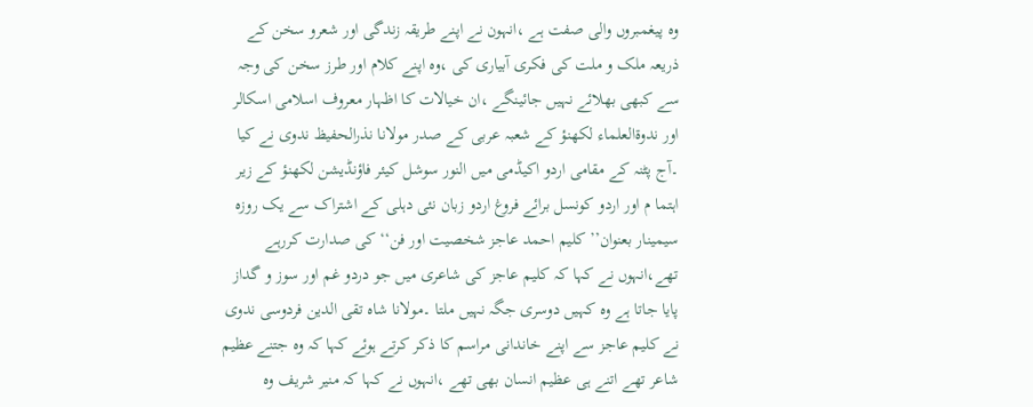وہ پیغمبروں والی صفت ہے ،انہون نے اپنے طریقہ زندگی اور شعرو سخن کے ذریعہ ملک و ملت کی فکری آبیاری کی ،وہ اپنے کلام اور طرز سخن کی وجہ سے کبھی بھلائے نہیں جائینگے ،ان خیالات کا اظہار معروف اسلامی اسکالر اور ندوۃالعلماء لکھنؤ کے شعبہ عربی کے صدر مولانا نذرالحفیظ ندوی نے کیا ۔آج پٹنہ کے مقامی اردو اکیڈمی میں النور سوشل کیئر فاؤنڈیشن لکھنؤ کے زیر اہتما م اور اردو کونسل برائے فروغ اردو زبان نئی دہلی کے اشتراک سے یک روزہ سیمینار بعنوان’’ کلیم احمد عاجز شخصیت اور فن‘‘ کی صدارت کررہے تھے،انہوں نے کہا کہ کلیم عاجز کی شاعری میں جو دردو غم اور سوز و گداز پایا جاتا ہے وہ کہیں دوسری جگہ نہیں ملتا ۔مولانا شاہ تقی الدین فردوسی ندوی نے کلیم عاجز سے اپنے خاندانی مراسم کا ذکر کرتے ہوئے کہا کہ وہ جتنے عظیم شاعر تھے اتنے ہی عظیم انسان بھی تھے ،انہوں نے کہا کہ منیر شریف وہ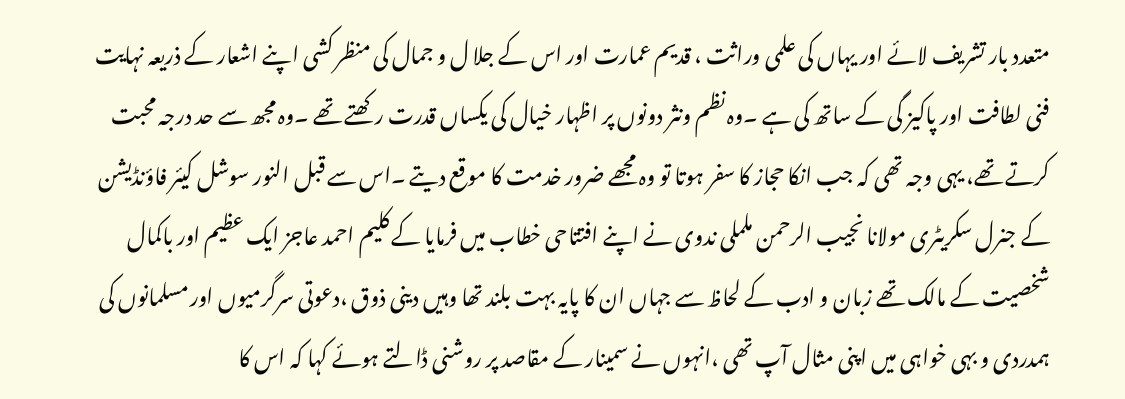متعدد بار تشریف لائے اور یہاں کی علمی وراثت ، قدیم عمارت اور اس کے جلا ل و جمال کی منظر کشی اپنے اشعار کے ذریعہ نہایت فنی لطافت اور پاکیز گی کے ساتھ کی ہے ۔وہ نظم ونثر دونوں پر اظہار خیال کی یکساں قدرت رکھتے تھے ۔وہ مجھ سے حد درجہ محبت کرتے تھے، یہی وجہ تھی کہ جب انکا حجاز کا سفر ہوتا تو وہ مجھے ضرور خدمت کا موقع دیتے ۔اس سے قبل النور سوشل کیئر فاؤنڈیشن کے جنرل سکریٹری مولانا نجیب الرحمن ململی ندوی نے اپنے افتتاحی خطاب میں فرمایا کے کلیم احمد عاجز ایک عظیم اور باکمال شخصیت کے مالک تھے زبان و ادب کے لحاظ سے جہاں ان کا پایہ بہت بلند تھا وہیں دینی ذوق ،دعوتی سرگرمیوں اور مسلمانوں کی ہمدردی و بہی خواہی میں اپنی مثال آپ تھی ،انہوں نے سمینار کے مقاصد پر روشنی ڈالتے ہوئے کہا کہ اس کا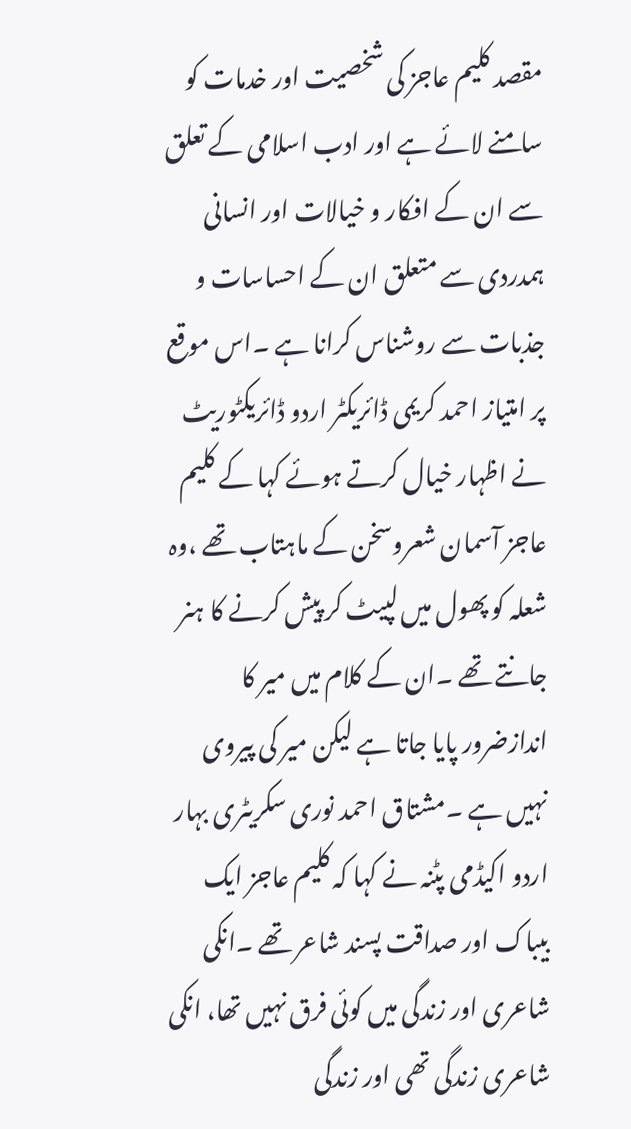مقصد کلیم عاجز کی شخصیت اور خدمات کو سامنے لائے ہے اور ادب اسلامی کے تعلق سے ان کے افکار و خیالات اور انسانی ہمدردی سے متعلق ان کے احساسات و جذبات سے روشناس کرانا ہے ۔اس موقع پر امتیاز احمد کریمی ڈائریکٹر اردو ڈائریکٹوریٹ نے اظہار خیال کرتے ہوئے کہا کے کلیم عاجز آسمان شعروسخن کے ماہتاب تھے ،وہ شعلہ کو پھول میں لپیٹ کر پیش کرنے کا ہنر جانتے تھے ۔ان کے کلام میں میر کا اندازضرور پایا جاتا ہے لیکن میر کی پیروی نہیں ہے ۔مشتاق احمد نوری سکریٹری بہار اردو اکیڈمی پٹنہ نے کہا کہ کلیم عاجز ایک بیباک اور صداقت پسند شاعر تھے ۔انکی شاعری اور زندگی میں کوئی فرق نہیں تھا، انکی شاعری زندگی تھی اور زندگی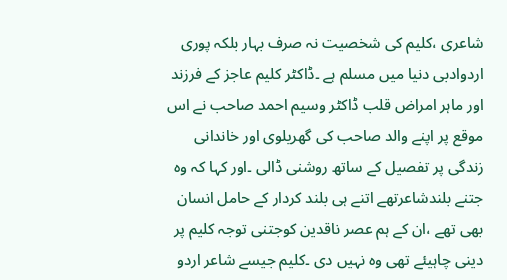شاعری ،کلیم کی شخصیت نہ صرف بہار بلکہ پوری اردوادبی دنیا میں مسلم ہے ۔ڈاکٹر کلیم عاجز کے فرزند اور ماہر امراض قلب ڈاکٹر وسیم احمد صاحب نے اس موقع پر اپنے والد صاحب کی گھریلوی اور خاندانی زندگی پر تفصیل کے ساتھ روشنی ڈالی ۔اور کہا کہ وہ جتنے بلندشاعرتھے اتنے ہی بلند کردار کے حامل انسان بھی تھے ،ان کے ہم عصر ناقدین کوجتنی توجہ کلیم پر دینی چاہیئے تھی وہ نہیں دی ۔کلیم جیسے شاعر اردو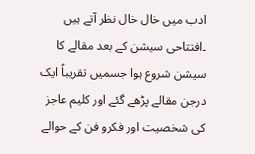ادب میں خال خال نظر آتے ہیں ۔افتتاحی سیشن کے بعد مقالے کا سیشن شروع ہوا جسمیں تقریباً ایک درجن مقالے پڑھے گئے اور کلیم عاجز کی شخصیت اور فکرو فن کے حوالے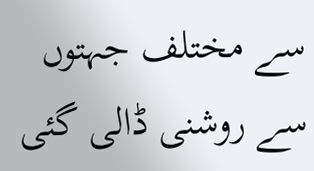سے مختلف جہتوں سے روشنی ڈالی گئی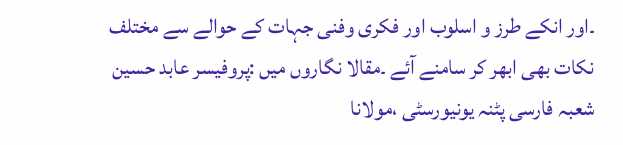۔اور انکے طرز و اسلوب اور فکری وفنی جہات کے حوالے سے مختلف نکات بھی ابھر کر سامنے آئے ۔مقالا نگاروں میں :پروفیسر عابد حسین شعبہ فارسی پٹنہ یونیورسٹی ،مولانا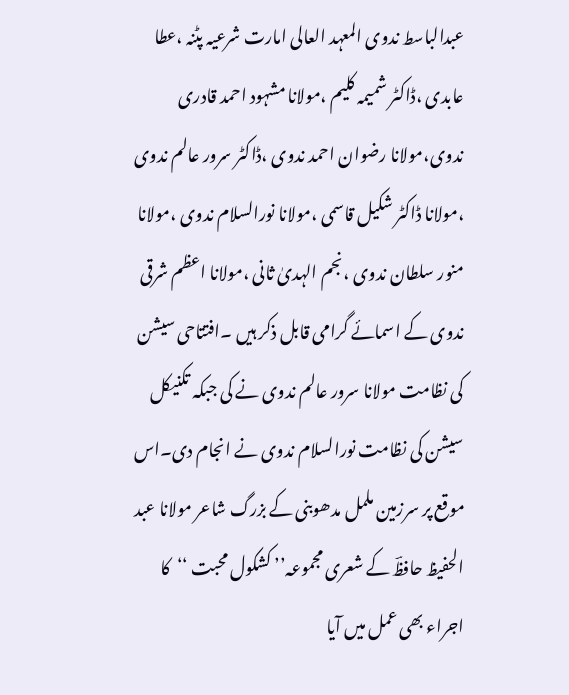عبدالباسط ندوی المعہد العالی امارت شرعیہ پٹنہ ،عطا عابدی ،ڈاکٹر شمیمہ کلیم ،مولانا مشہود احمد قادری ندوی،مولانا رضوان احمد ندوی ،ڈاکٹر سرور عالم ندوی ،مولانا ڈاکٹر شکیل قاسمی ،مولانا نورالسلام ندوی ،مولانا منور سلطان ندوی ،نجم الہدیٰ ثانی ،مولانا اعظم شرقی ندوی کے اسمائے گرامی قابل ذکر ہیں ۔افتتاحی سیشن کی نظامت مولانا سرور عالم ندوی نے کی جبکہ تکنیکل سیشن کی نظامت نورالسلام ندوی نے انجام دی۔اس موقع پر سرزمین ململ مدھوبنی کے بزرگ شاعر مولانا عبد الحفیظ حافظؔ کے شعری مجموعہ’’ کشکول محبت ‘‘کا اجراء بھی عمل میں آیا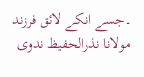۔جسے انکے لائق فرزند مولانا نذرالحفیظ ندوی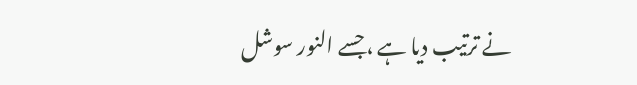نے ترتیب دیا ہے ،جسے النور سوشل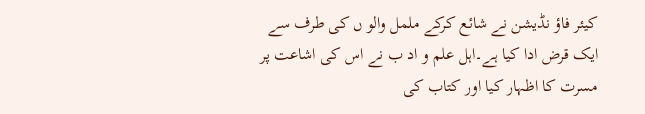کیئر فاؤ نڈیشن نے شائع کرکے ململ والو ں کی طرف سے ایک قرض ادا کیا ہے۔اہل علم و اد ب نے اس کی اشاعت پر مسرت کا اظہار کیا اور کتاب کی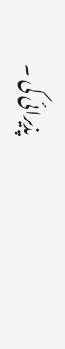پذیرائی کی ۔